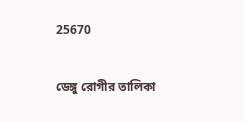25670

ডেঙ্গু রোগীর তালিকা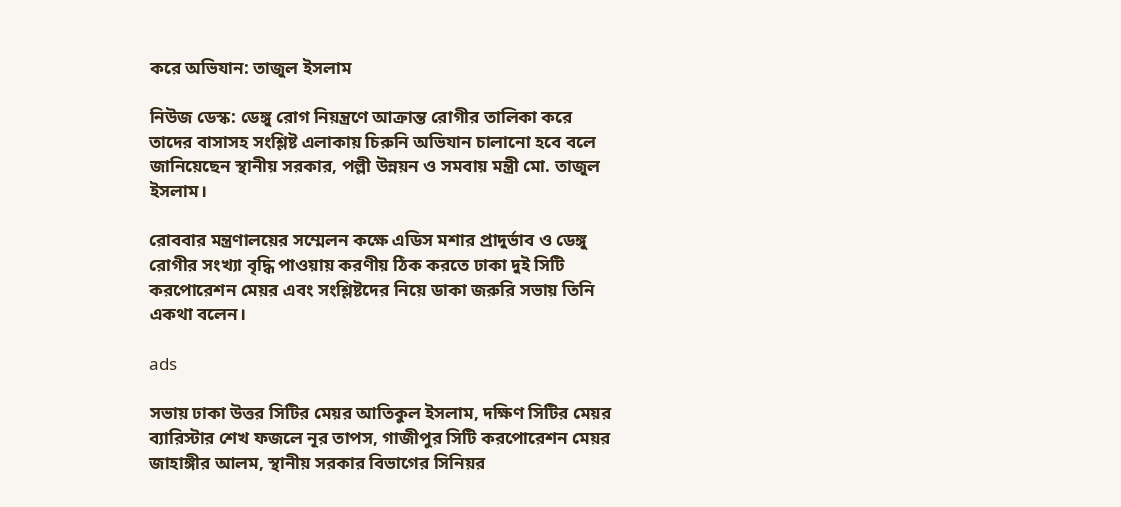করে অভিযান: তাজুল ইসলাম

নিউজ ডেস্ক: ডেঙ্গু রোগ নিয়ন্ত্রণে আক্রান্ত রোগীর তালিকা করে তাদের বাসাসহ সংশ্লিষ্ট এলাকায় চিরুনি অভিযান চালানো হবে বলে জানিয়েছেন স্থানীয় সরকার, পল্লী উন্নয়ন ও সমবায় মন্ত্রী মো. তাজুল ইসলাম।

রোববার মন্ত্রণালয়ের সম্মেলন কক্ষে এডিস মশার প্রাদুর্ভাব ও ডেঙ্গু রোগীর সংখ্যা বৃদ্ধি পাওয়ায় করণীয় ঠিক করতে ঢাকা দুই সিটি করপোরেশন মেয়র এবং সংশ্লিষ্টদের নিয়ে ডাকা জরুরি সভায় তিনি একথা বলেন।

ads

সভায় ঢাকা উত্তর সিটির মেয়র আতিকুল ইসলাম, দক্ষিণ সিটির মেয়র ব্যারিস্টার শেখ ফজলে নূর তাপস, গাজীপুর সিটি করপোরেশন মেয়র জাহাঙ্গীর আলম, স্থানীয় সরকার বিভাগের সিনিয়র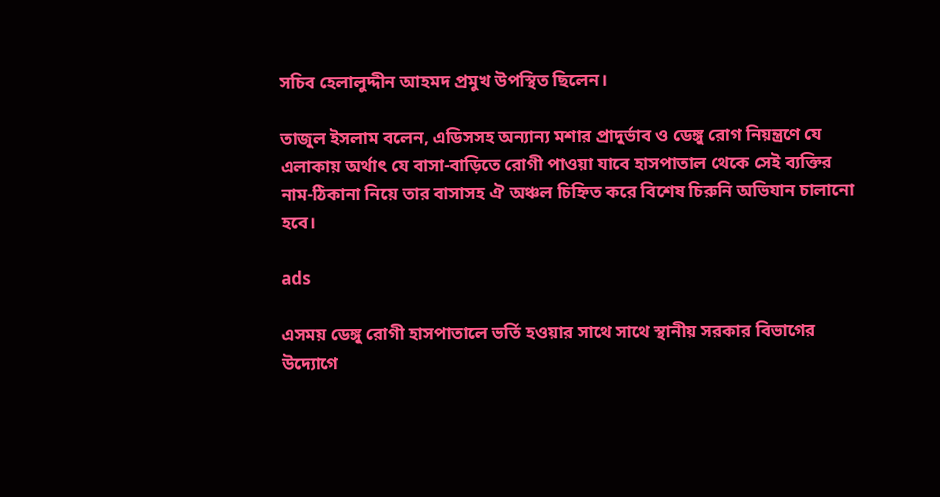সচিব হেলালুদ্দীন আহমদ প্রমুখ উপস্থিত ছিলেন।

তাজুল ইসলাম বলেন, এডিসসহ অন্যান্য মশার প্রাদুর্ভাব ও ডেঙ্গু রোগ নিয়ন্ত্রণে যে এলাকায় অর্থাৎ যে বাসা-বাড়িতে রোগী পাওয়া যাবে হাসপাতাল থেকে সেই ব্যক্তির নাম-ঠিকানা নিয়ে তার বাসাসহ ঐ অঞ্চল চিহ্নিত করে বিশেষ চিরুনি অভিযান চালানো হবে।

ads

এসময় ডেঙ্গু রোগী হাসপাতালে ভর্তি হওয়ার সাথে সাথে স্থানীয় সরকার বিভাগের উদ্যোগে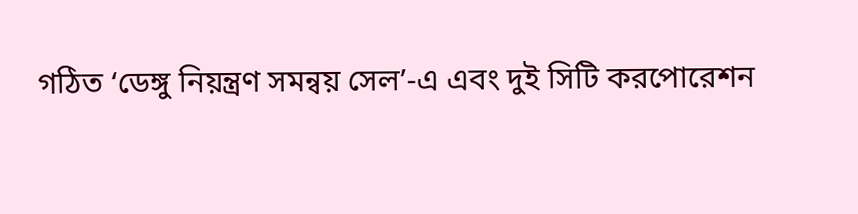গঠিত ‘ডেঙ্গু নিয়ন্ত্রণ সমন্বয় সেল’-এ এবং দুই সিটি করপোরেশন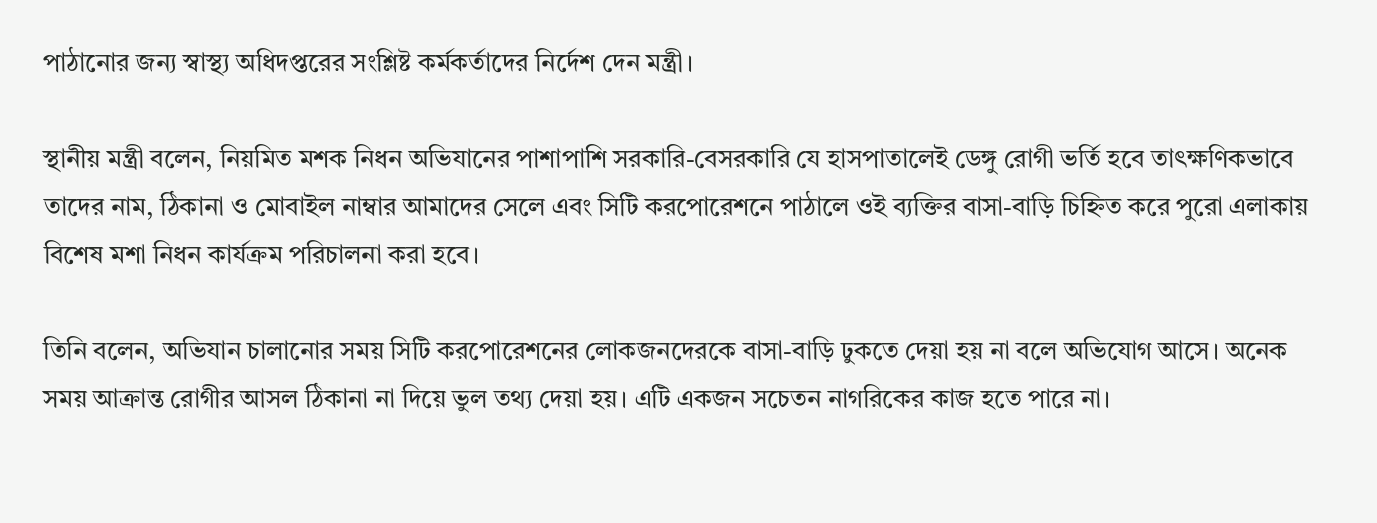পাঠানোর জন্য স্বাস্থ্য অধিদপ্তরের সংশ্লিষ্ট কর্মকর্তাদের নির্দেশ দেন মন্ত্রী।

স্থানীয় মন্ত্রী বলেন, নিয়মিত মশক নিধন অভিযানের পাশাপাশি সরকারি-বেসরকারি যে হাসপাতালেই ডেঙ্গু রোগী ভর্তি হবে তাৎক্ষণিকভাবে তাদের নাম, ঠিকানা ও মোবাইল নাম্বার আমাদের সেলে এবং সিটি করপোরেশনে পাঠালে ওই ব্যক্তির বাসা-বাড়ি চিহ্নিত করে পুরো এলাকায় বিশেষ মশা নিধন কার্যক্রম পরিচালনা করা হবে।

তিনি বলেন, অভিযান চালানোর সময় সিটি করপোরেশনের লোকজনদেরকে বাসা-বাড়ি ঢুকতে দেয়া হয় না বলে অভিযোগ আসে। অনেক সময় আক্রান্ত রোগীর আসল ঠিকানা না দিয়ে ভুল তথ্য দেয়া হয়। এটি একজন সচেতন নাগরিকের কাজ হতে পারে না।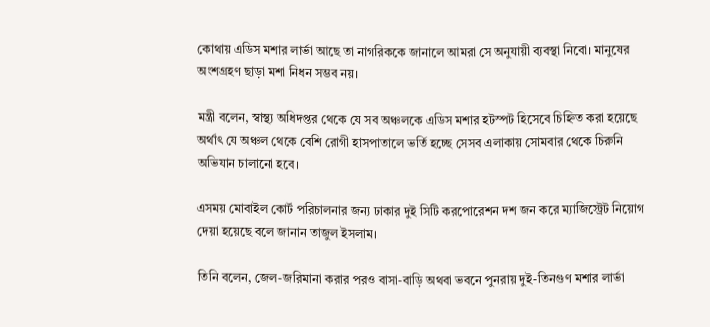কোথায় এডিস মশার লার্ভা আছে তা নাগরিককে জানালে আমরা সে অনুযায়ী ব্যবস্থা নিবো। মানুষের অংশগ্রহণ ছাড়া মশা নিধন সম্ভব নয়।

মন্ত্রী বলেন, স্বাস্থ্য অধিদপ্তর থেকে যে সব অঞ্চলকে এডিস মশার হটস্পট হিসেবে চিহ্নিত করা হয়েছে অর্থাৎ যে অঞ্চল থেকে বেশি রোগী হাসপাতালে ভর্তি হচ্ছে সেসব এলাকায় সোমবার থেকে চিরুনি অভিযান চালানো হবে।

এসময় মোবাইল কোর্ট পরিচালনার জন্য ঢাকার দুই সিটি করপোরেশন দশ জন করে ম্যাজিস্ট্রেট নিয়োগ দেয়া হয়েছে বলে জানান তাজুল ইসলাম।

তিনি বলেন, জেল-জরিমানা করার পরও বাসা-বাড়ি অথবা ভবনে পুনরায় দুই-তিনগুণ মশার লার্ভা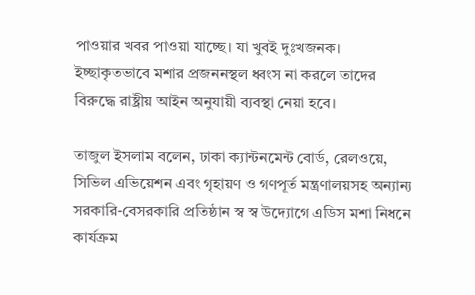পাওয়ার খবর পাওয়া যাচ্ছে। যা খুবই দুঃখজনক। ইচ্ছাকৃতভাবে মশার প্রজননস্থল ধ্বংস না করলে তাদের বিরুদ্ধে রাষ্ট্রীয় আইন অনুযায়ী ব্যবস্থা নেয়া হবে।

তাজুল ইসলাম বলেন, ঢাকা ক্যান্টনমেন্ট বোর্ড, রেলওয়ে, সিভিল এভিয়েশন এবং গৃহায়ণ ও গণপূর্ত মন্ত্রণালয়সহ অন্যান্য সরকারি-বেসরকারি প্রতিষ্ঠান স্ব স্ব উদ্যোগে এডিস মশা নিধনে কার্যক্রম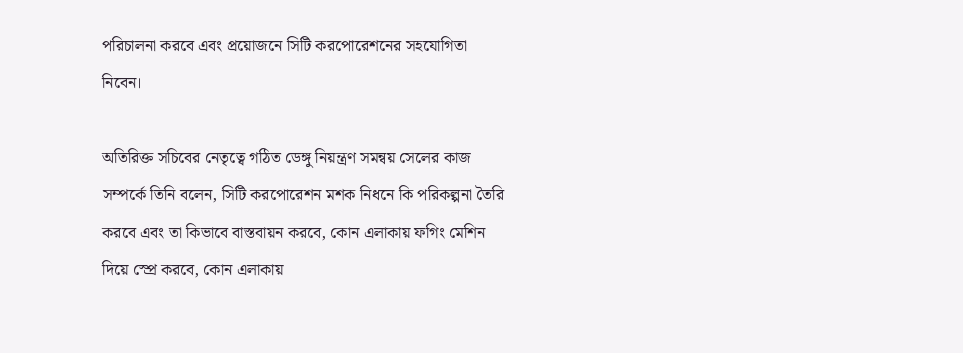পরিচালনা করবে এবং প্রয়োজনে সিটি করপোরেশনের সহযোগিতা নিবেন।

অতিরিক্ত সচিবের নেতৃত্বে গঠিত ডেঙ্গু নিয়ন্ত্রণ সমন্বয় সেলের কাজ সম্পর্কে তিনি বলেন, সিটি করপোরেশন মশক নিধনে কি পরিকল্পনা তৈরি করবে এবং তা কিভাবে বাস্তবায়ন করবে, কোন এলাকায় ফগিং মেশিন দিয়ে স্প্রে করবে, কোন এলাকায়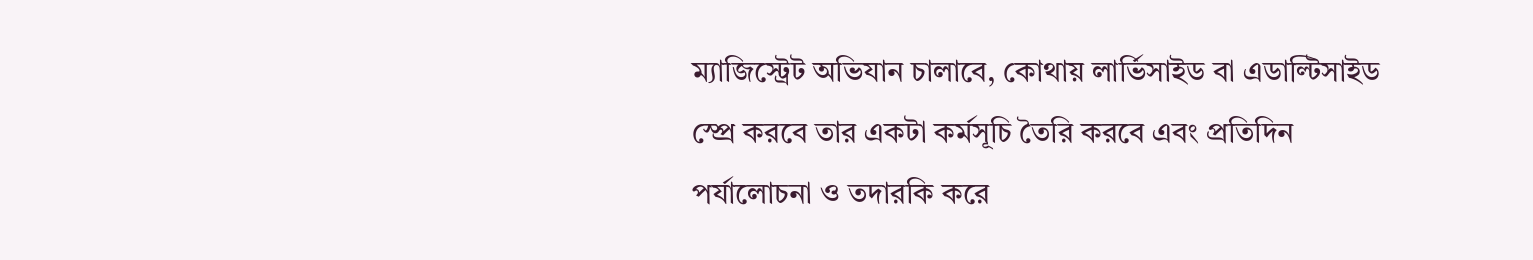ম্যাজিস্ট্রেট অভিযান চালাবে, কোথায় লার্ভিসাইড বা এডাল্টিসাইড স্প্রে করবে তার একটা কর্মসূচি তৈরি করবে এবং প্রতিদিন পর্যালোচনা ও তদারকি করে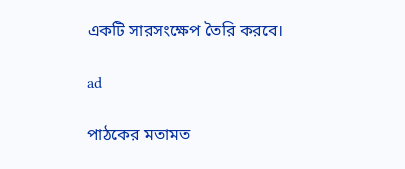একটি সারসংক্ষেপ তৈরি করবে।

ad

পাঠকের মতামত